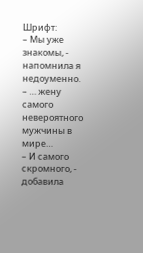Шрифт:
– Мы уже знакомы, - напомнила я недоуменно.
– … жену самого невероятного мужчины в мире…
– И самого скромного, - добавила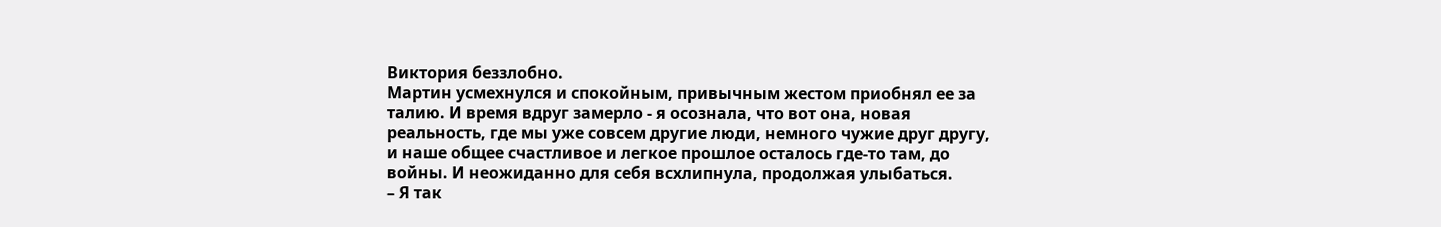Виктория беззлобно.
Мартин усмехнулся и спокойным, привычным жестом приобнял ее за талию. И время вдруг замерло - я осознала, что вот она, новая реальность, где мы уже совсем другие люди, немного чужие друг другу, и наше общее счастливое и легкое прошлое осталось где-то там, до войны. И неожиданно для себя всхлипнула, продолжая улыбаться.
– Я так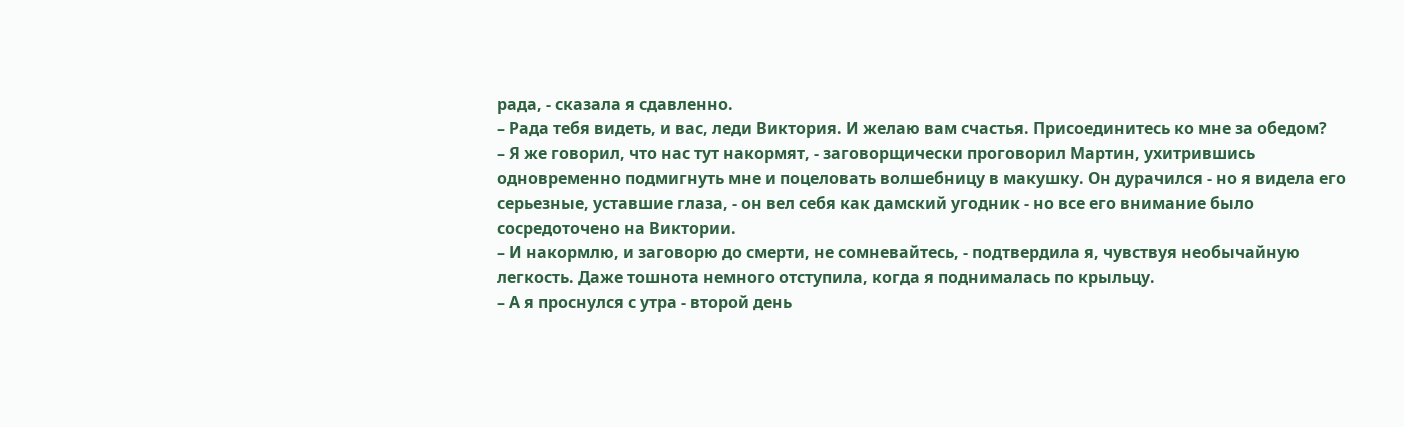рада, - сказала я сдавленно.
– Рада тебя видеть, и вас, леди Виктория. И желаю вам счастья. Присоединитесь ко мне за обедом?
– Я же говорил, что нас тут накормят, - заговорщически проговорил Мартин, ухитрившись одновременно подмигнуть мне и поцеловать волшебницу в макушку. Он дурачился - но я видела его серьезные, уставшие глаза, - он вел себя как дамский угодник - но все его внимание было сосредоточено на Виктории.
– И накормлю, и заговорю до смерти, не сомневайтесь, - подтвердила я, чувствуя необычайную легкость. Даже тошнота немного отступила, когда я поднималась по крыльцу.
– А я проснулся с утра - второй день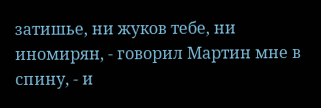затишье, ни жуков тебе, ни иномирян, - говорил Мартин мне в спину, - и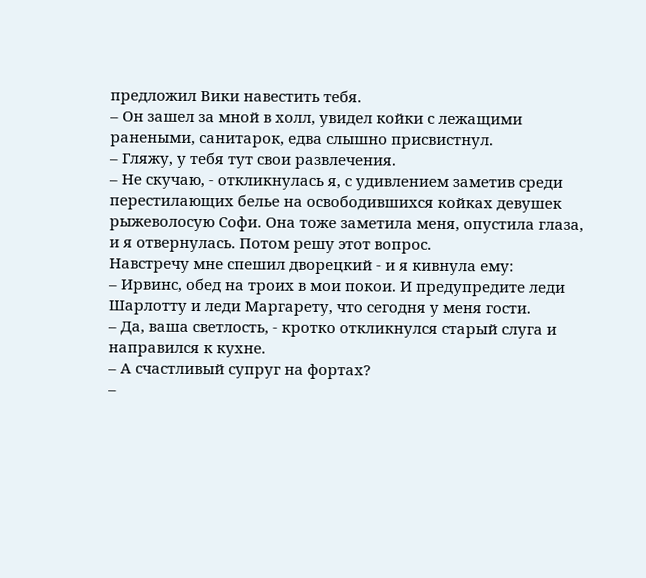предложил Вики навестить тебя.
– Он зашел за мной в холл, увидел койки с лежащими ранеными, санитарок, едва слышно присвистнул.
– Гляжу, у тебя тут свои развлечения.
– Не скучаю, - откликнулась я, с удивлением заметив среди перестилающих белье на освободившихся койках девушек рыжеволосую Софи. Она тоже заметила меня, опустила глаза, и я отвернулась. Потом решу этот вопрос.
Навстречу мне спешил дворецкий - и я кивнула ему:
– Ирвинс, обед на троих в мои покои. И предупредите леди Шарлотту и леди Маргарету, что сегодня у меня гости.
– Да, ваша светлость, - кротко откликнулся старый слуга и направился к кухне.
– А счастливый супруг на фортах?
–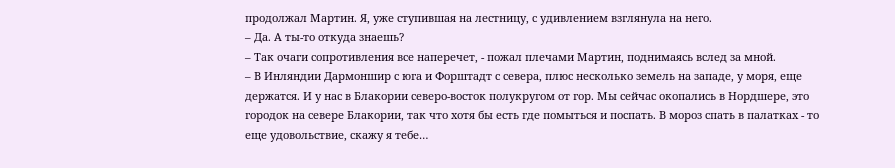продолжал Мартин. Я, уже ступившая на лестницу, с удивлением взглянула на него.
– Да. А ты-то откуда знаешь?
– Так очаги сопротивления все наперечет, - пожал плечами Мартин, поднимаясь вслед за мной.
– В Инляндии Дармоншир с юга и Форштадт с севера, плюс несколько земель на западе, у моря, еще держатся. И у нас в Блакории северо-восток полукругом от гор. Мы сейчас окопались в Нордшере, это городок на севере Блакории, так что хотя бы есть где помыться и поспать. В мороз спать в палатках - то еще удовольствие, скажу я тебе…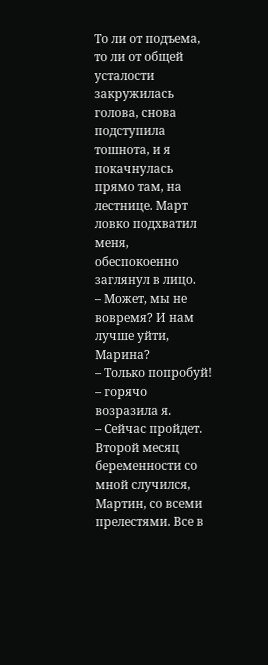То ли от подъема, то ли от общей усталости закружилась голова, снова подступила тошнота, и я покачнулась прямо там, на лестнице. Март ловко подхватил меня, обеспокоенно заглянул в лицо.
– Может, мы не вовремя? И нам лучше уйти, Марина?
– Только попробуй!
– горячо возразила я.
– Сейчас пройдет. Второй месяц беременности со мной случился, Мартин, со всеми прелестями. Все в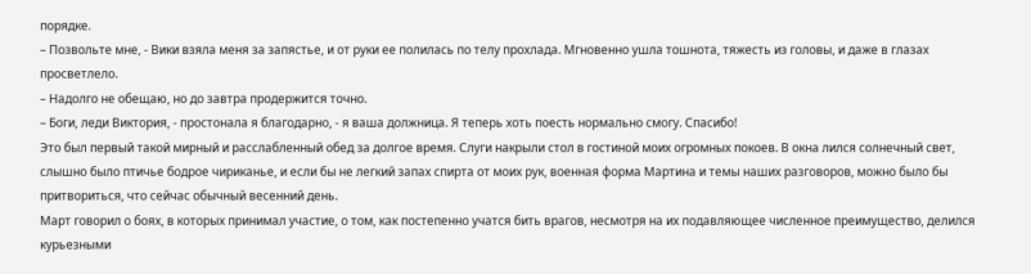порядке.
– Позвольте мне, - Вики взяла меня за запястье, и от руки ее полилась по телу прохлада. Мгновенно ушла тошнота, тяжесть из головы, и даже в глазах просветлело.
– Надолго не обещаю, но до завтра продержится точно.
– Боги, леди Виктория, - простонала я благодарно, - я ваша должница. Я теперь хоть поесть нормально смогу. Спасибо!
Это был первый такой мирный и расслабленный обед за долгое время. Слуги накрыли стол в гостиной моих огромных покоев. В окна лился солнечный свет, слышно было птичье бодрое чириканье, и если бы не легкий запах спирта от моих рук, военная форма Мартина и темы наших разговоров, можно было бы притвориться, что сейчас обычный весенний день.
Март говорил о боях, в которых принимал участие, о том, как постепенно учатся бить врагов, несмотря на их подавляющее численное преимущество, делился курьезными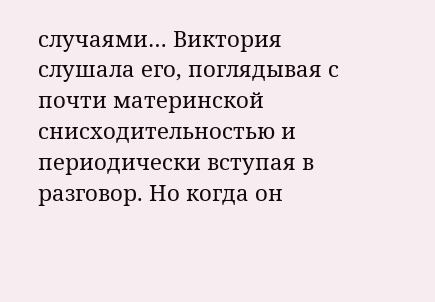случаями… Виктория слушала его, поглядывая с почти материнской снисходительностью и периодически вступая в разговор. Но когда он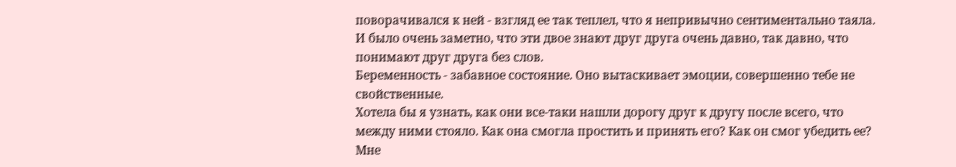поворачивался к ней - взгляд ее так теплел, что я непривычно сентиментально таяла. И было очень заметно, что эти двое знают друг друга очень давно, так давно, что понимают друг друга без слов.
Беременность - забавное состояние. Оно вытаскивает эмоции, совершенно тебе не свойственные.
Хотела бы я узнать, как они все-таки нашли дорогу друг к другу после всего, что между ними стояло. Как она смогла простить и принять его? Как он смог убедить ее?
Мне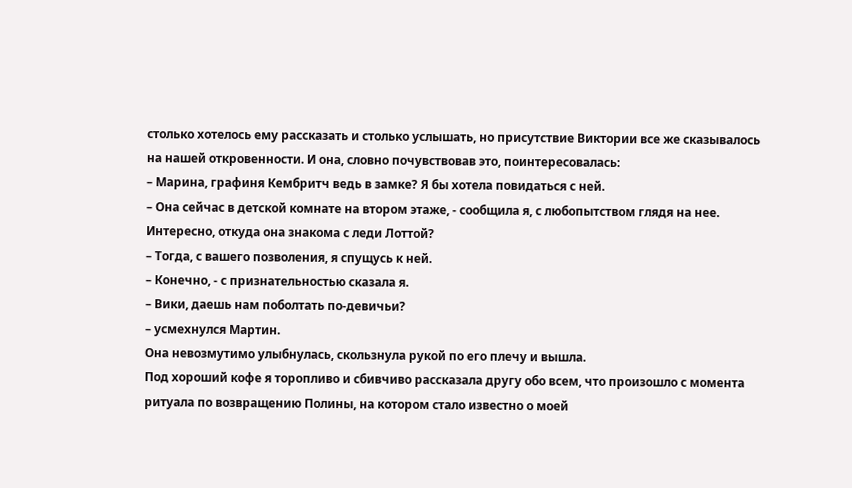столько хотелось ему рассказать и столько услышать, но присутствие Виктории все же сказывалось на нашей откровенности. И она, словно почувствовав это, поинтересовалась:
– Марина, графиня Кембритч ведь в замке? Я бы хотела повидаться с ней.
– Она сейчас в детской комнате на втором этаже, - сообщила я, с любопытством глядя на нее. Интересно, откуда она знакома с леди Лоттой?
– Тогда, с вашего позволения, я спущусь к ней.
– Конечно, - с признательностью сказала я.
– Вики, даешь нам поболтать по-девичьи?
– усмехнулся Мартин.
Она невозмутимо улыбнулась, скользнула рукой по его плечу и вышла.
Под хороший кофе я торопливо и сбивчиво рассказала другу обо всем, что произошло с момента ритуала по возвращению Полины, на котором стало известно о моей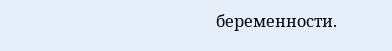беременности.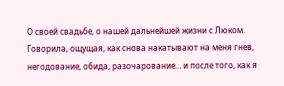О своей свадьбе, о нашей дальнейшей жизни с Люком. Говорила, ощущая, как снова накатывают на меня гнев, негодование, обида, разочарование… и после того, как я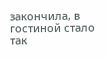закончила, в гостиной стало так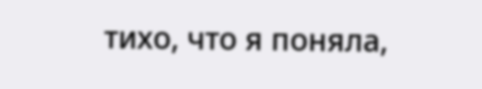тихо, что я поняла,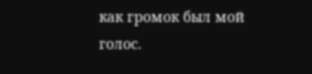как громок был мой голос.